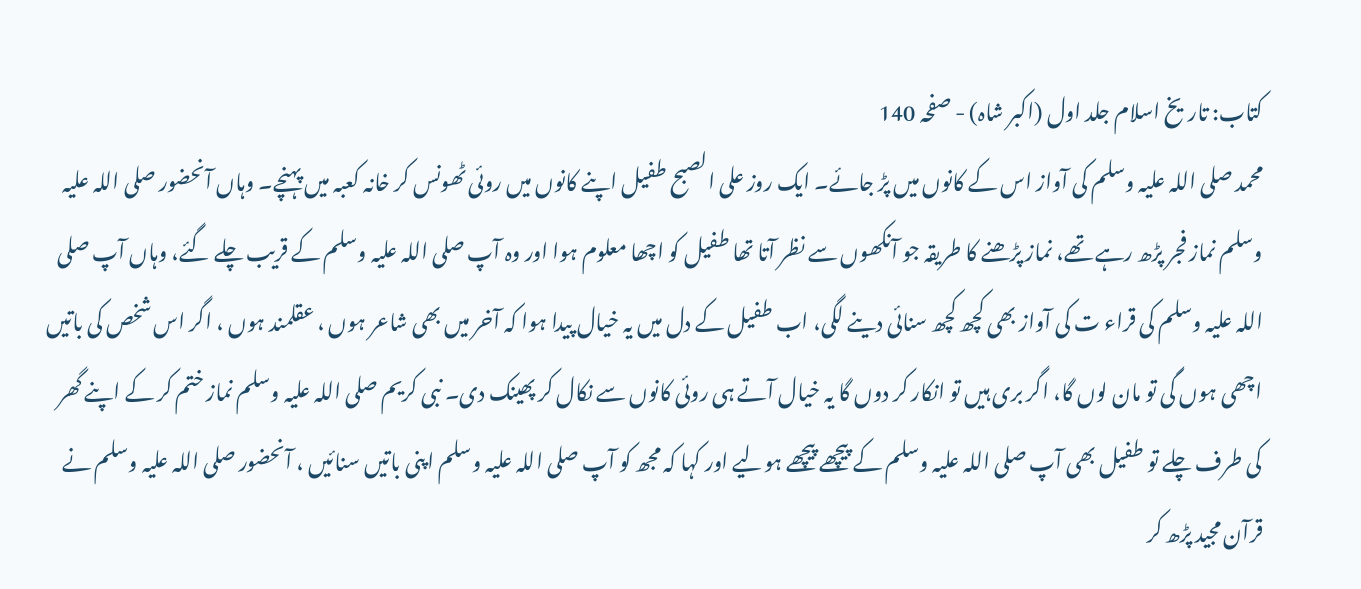کتاب: تاریخ اسلام جلد اول (اکبر شاہ) - صفحہ 140
محمد صلی اللہ علیہ وسلم کی آواز اس کے کانوں میں پڑ جائے۔ ایک روز علی الصبح طفیل اپنے کانوں میں روئی ٹھونس کر خانہ کعبہ میں پہنچے۔ وہاں آنحضور صلی اللہ علیہ وسلم نماز فجر پڑھ رہے تھے، نماز پڑھنے کا طریقہ جو آنکھوں سے نظر آتا تھا طفیل کو اچھا معلوم ہوا اور وہ آپ صلی اللہ علیہ وسلم کے قریب چلے گئے، وہاں آپ صلی اللہ علیہ وسلم کی قراء ت کی آواز بھی کچھ کچھ سنائی دینے لگی، اب طفیل کے دل میں یہ خیال پیدا ہوا کہ آخر میں بھی شاعر ہوں ، عقلمند ہوں ، اگر اس شخص کی باتیں اچھی ہوں گی تو مان لوں گا، اگر بری ہیں تو انکار کر دوں گا یہ خیال آتے ہی روئی کانوں سے نکال کر پھینک دی۔ نبی کریم صلی اللہ علیہ وسلم نماز ختم کر کے اپنے گھر کی طرف چلے تو طفیل بھی آپ صلی اللہ علیہ وسلم کے پیچھے پیچھے ہولیے اور کہا کہ مجھ کو آپ صلی اللہ علیہ وسلم اپنی باتیں سنائیں ، آنحضور صلی اللہ علیہ وسلم نے قرآن مجید پڑھ کر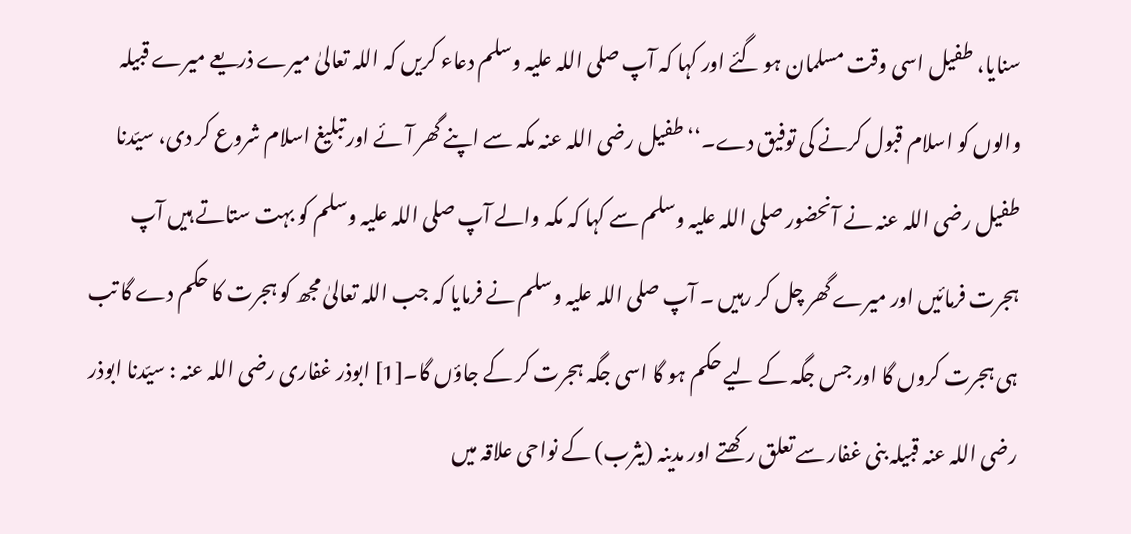سنایا، طفیل اسی وقت مسلمان ہو گئے اور کہا کہ آپ صلی اللہ علیہ وسلم دعاء کریں کہ اللہ تعالیٰ میرے ذریعے میرے قبیلہ والوں کو اسلام قبول کرنے کی توفیق دے۔‘‘ طفیل رضی اللہ عنہ مکہ سے اپنے گھر آئے اور تبلیغ اسلام شروع کر دی، سیّدنا طفیل رضی اللہ عنہ نے آنحضور صلی اللہ علیہ وسلم سے کہا کہ مکہ والے آپ صلی اللہ علیہ وسلم کو بہت ستاتے ہیں آپ ہجرت فرمائیں اور میرے گھر چل کر رہیں ۔ آپ صلی اللہ علیہ وسلم نے فرمایا کہ جب اللہ تعالیٰ مجھ کو ہجرت کا حکم دے گا تب ہی ہجرت کروں گا اور جس جگہ کے لیے حکم ہو گا اسی جگہ ہجرت کر کے جاؤں گا۔[1] ابوذر غفاری رضی اللہ عنہ : سیّدنا ابوذر رضی اللہ عنہ قبیلہ بنی غفار سے تعلق رکھتے اور مدینہ (یثرب) کے نواحی علاقہ میں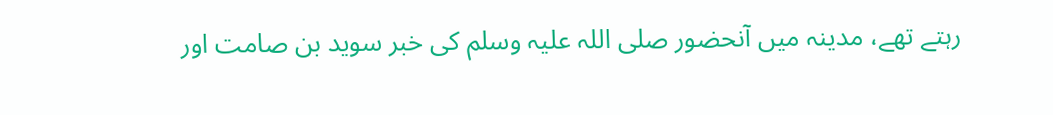رہتے تھے، مدینہ میں آنحضور صلی اللہ علیہ وسلم کی خبر سوید بن صامت اور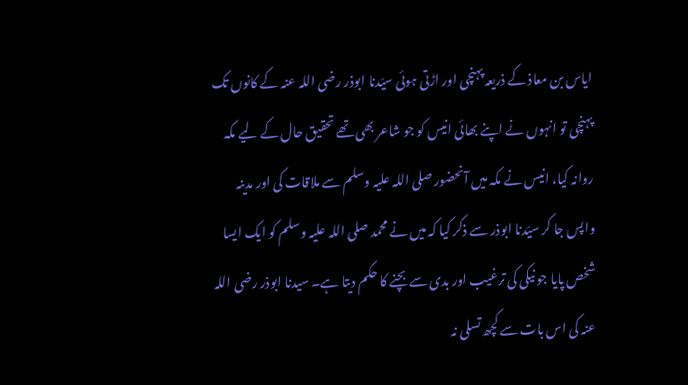ایاس بن معاذ کے ذریعہ پہنچی اور اڑتی ہوئی سیّدنا ابوذر رضی اللہ عنہ کے کانوں تک پہنچی تو انہوں نے اپنے بھائی انیس کو جو شاعر بھی تھے تحقیق حال کے لیے مکہ روانہ کیا، انیس نے مکہ میں آنحضور صلی اللہ علیہ وسلم سے ملاقات کی اور مدینہ واپس جا کر سیّدنا ابوذر سے ذکر کیا کہ میں نے محمد صلی اللہ علیہ وسلم کو ایک ایسا شخص پایا جو نیکی کی ترغیب اور بدی سے بچنے کا حکم دیتا ہے۔ سیدنا ابوذر رضی اللہ عنہ کی اس بات سے کچھ تسلی نہ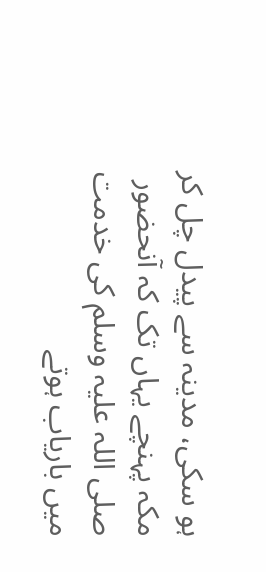ہو سکی، مدینہ سے پیدل چل کر مکہ پہنچے یہاں تک کہ آنحضور صلی اللہ علیہ وسلم کی خدمت میں باریاب ہوتے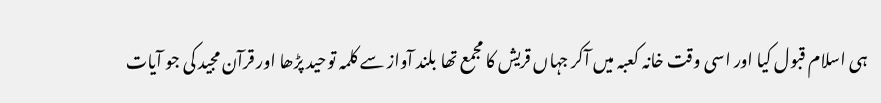ہی اسلام قبول کیا اور اسی وقت خانہ کعبہ میں آکر جہاں قریش کا مجمع تھا بلند آواز سے کلمہ توحید پڑھا اور قرآن مجید کی جو آیات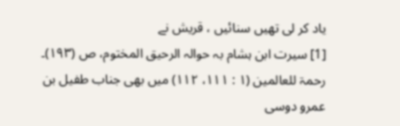یاد کر لی تھیں سنائیں ، قریش نے
[1] سیرت ابن ہشام بہ حوالہ الرحیق المختوم، ص (۱۹۳)۔ رحمۃ للعالمین (۱ : ۱۱۱، ۱۱۲) میں بھی جناب طفیل بن عمرو دوسی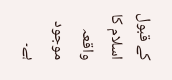کے قبول اسلام کا واقعہ موجود ہے۔